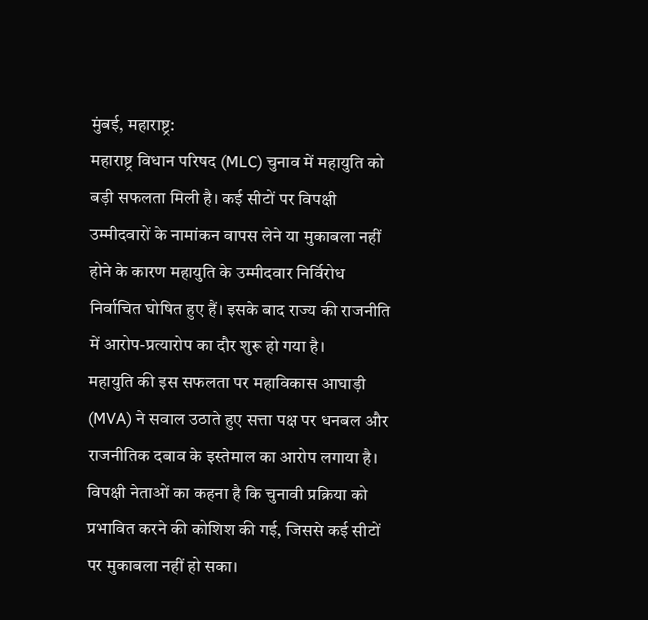मुंबई, महाराष्ट्र:
महाराष्ट्र विधान परिषद (MLC) चुनाव में महायुति को बड़ी सफलता मिली है। कई सीटों पर विपक्षी उम्मीदवारों के नामांकन वापस लेने या मुकाबला नहीं होने के कारण महायुति के उम्मीदवार निर्विरोध निर्वाचित घोषित हुए हैं। इसके बाद राज्य की राजनीति में आरोप-प्रत्यारोप का दौर शुरू हो गया है।
महायुति की इस सफलता पर महाविकास आघाड़ी (MVA) ने सवाल उठाते हुए सत्ता पक्ष पर धनबल और राजनीतिक दबाव के इस्तेमाल का आरोप लगाया है। विपक्षी नेताओं का कहना है कि चुनावी प्रक्रिया को प्रभावित करने की कोशिश की गई, जिससे कई सीटों पर मुकाबला नहीं हो सका।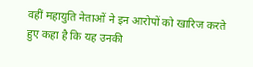वहीं महायुति नेताओं ने इन आरोपों को खारिज करते हुए कहा है कि यह उनकी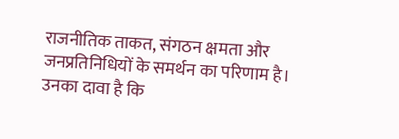राजनीतिक ताकत, संगठन क्षमता और जनप्रतिनिधियों के समर्थन का परिणाम है। उनका दावा है कि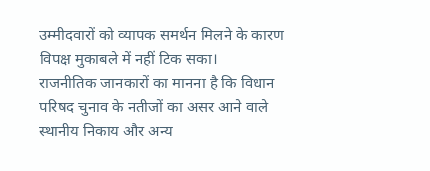उम्मीदवारों को व्यापक समर्थन मिलने के कारण विपक्ष मुकाबले में नहीं टिक सका।
राजनीतिक जानकारों का मानना है कि विधान परिषद चुनाव के नतीजों का असर आने वाले स्थानीय निकाय और अन्य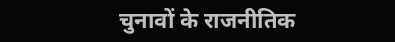चुनावों के राजनीतिक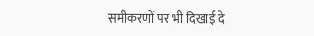समीकरणों पर भी दिखाई दे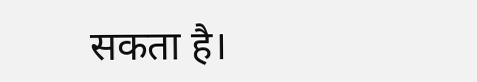सकता है।